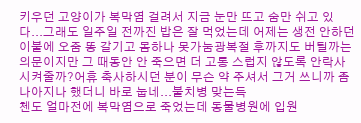키우던 고양이가 복막염 걸려서 지금 눈만 뜨고 숨만 쉬고 있다...그래도 일주일 전까진 밥은 잘 먹었는데 어제는 생전 안하던 이불에 오줌 똥 갈기고 몸하나 못가눔광복절 후까지도 버틸까는 의문이지만 그 때동안 안 죽으면 더 고통 스럽지 않도록 안락사 시켜줄까?어휴 축사하시던 분이 무슨 약 주셔서 그거 쓰니까 좀 나아지나 했더니 바로 눕네...불치병 맞는득
첸도 얼마전에 복막염으로 죽었는데 동물병원에 입원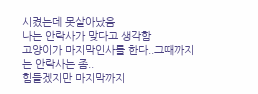시켰는데 못살아났음
나는 안락사가 맞다고 생각함
고양이가 마지막인사를 한다..그때까지는 안락사는 좀..
힘들겠지만 마지막까지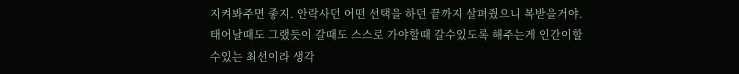지켜봐주면 좋지. 안락사던 어떤 선택을 하던 끝까지 살펴줬으니 복받을거야.
태어날때도 그랬듯이 갈때도 스스로 가야할때 갈수있도록 해주는게 인간이할수있는 최선이라 생각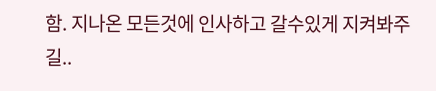함. 지나온 모든것에 인사하고 갈수있게 지켜봐주길..